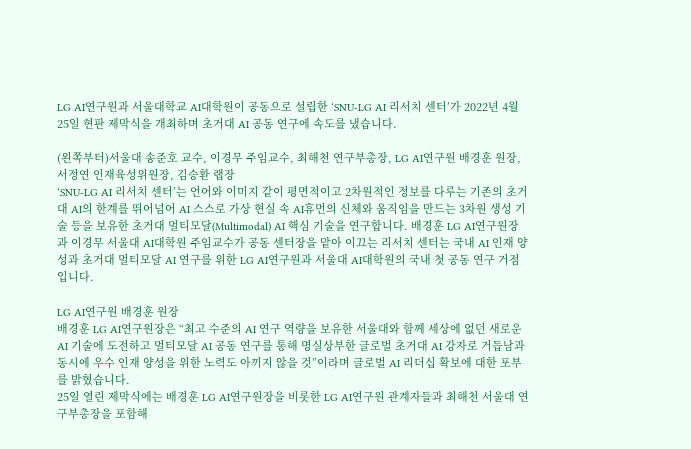LG AI연구원과 서울대학교 AI대학원이 공동으로 설립한 ‘SNU-LG AI 리서치 센터’가 2022년 4월 25일 현판 제막식을 개최하며 초거대 AI 공동 연구에 속도를 냈습니다.

(왼쪽부터)서울대 송준호 교수, 이경무 주임교수, 최해천 연구부총장, LG AI연구원 배경훈 원장, 서정연 인재육성위원장, 김승환 랩장
‘SNU-LG AI 리서치 센터’는 언어와 이미지 같이 평면적이고 2차원적인 정보를 다루는 기존의 초거대 AI의 한계를 뛰어넘어 AI 스스로 가상 현실 속 AI휴먼의 신체와 움직임을 만드는 3차원 생성 기술 등을 보유한 초거대 멀티모달(Multimodal) AI 핵심 기술을 연구합니다. 배경훈 LG AI연구원장과 이경무 서울대 AI대학원 주임교수가 공동 센터장을 맡아 이끄는 리서치 센터는 국내 AI 인재 양성과 초거대 멀티모달 AI 연구를 위한 LG AI연구원과 서울대 AI대학원의 국내 첫 공동 연구 거점입니다.

LG AI연구원 배경훈 원장
배경훈 LG AI연구원장은 “최고 수준의 AI 연구 역량을 보유한 서울대와 함께 세상에 없던 새로운 AI 기술에 도전하고 멀티모달 AI 공동 연구를 통해 명실상부한 글로벌 초거대 AI 강자로 거듭남과 동시에 우수 인재 양성을 위한 노력도 아끼지 않을 것”이라며 글로벌 AI 리더십 확보에 대한 포부를 밝혔습니다.
25일 열린 제막식에는 배경훈 LG AI연구원장을 비롯한 LG AI연구원 관계자들과 최해천 서울대 연구부총장을 포함해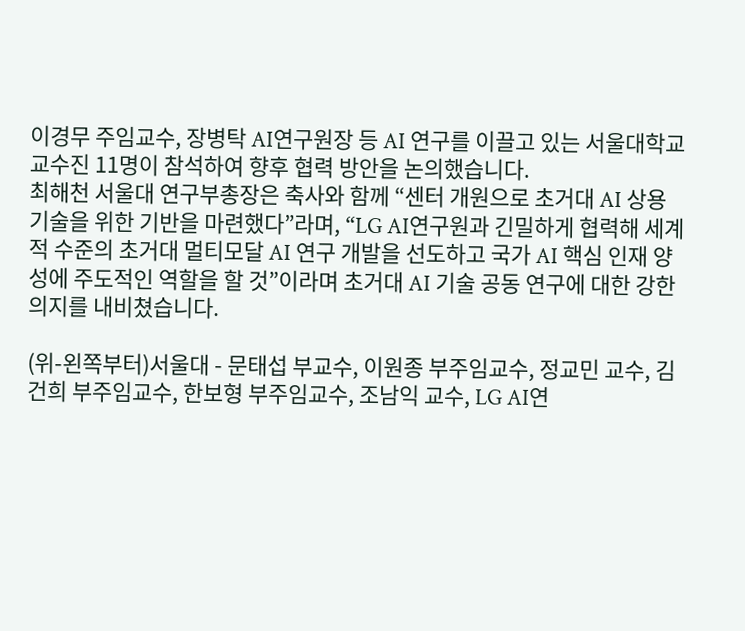이경무 주임교수, 장병탁 AI연구원장 등 AI 연구를 이끌고 있는 서울대학교 교수진 11명이 참석하여 향후 협력 방안을 논의했습니다.
최해천 서울대 연구부총장은 축사와 함께 “센터 개원으로 초거대 AI 상용 기술을 위한 기반을 마련했다”라며, “LG AI연구원과 긴밀하게 협력해 세계적 수준의 초거대 멀티모달 AI 연구 개발을 선도하고 국가 AI 핵심 인재 양성에 주도적인 역할을 할 것”이라며 초거대 AI 기술 공동 연구에 대한 강한 의지를 내비쳤습니다.

(위-왼쪽부터)서울대 - 문태섭 부교수, 이원종 부주임교수, 정교민 교수, 김건희 부주임교수, 한보형 부주임교수, 조남익 교수, LG AI연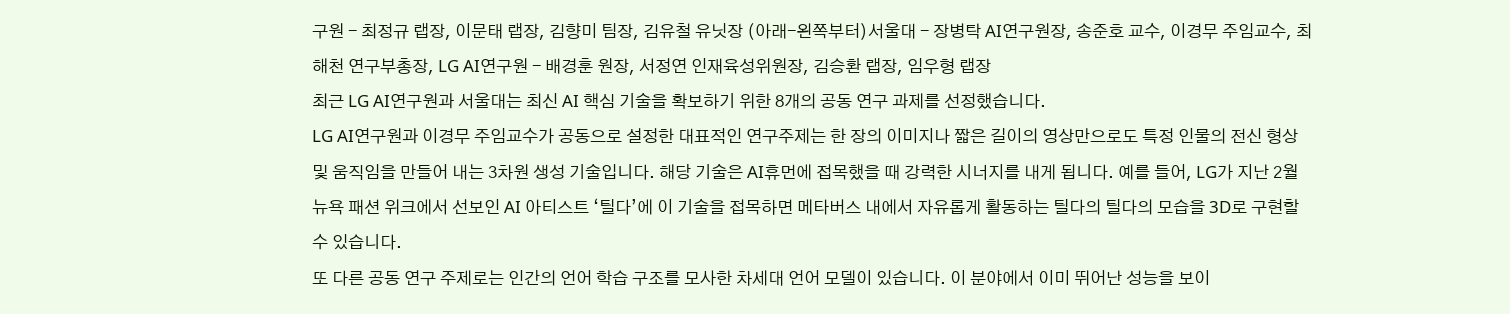구원 - 최정규 랩장, 이문태 랩장, 김향미 팀장, 김유철 유닛장 (아래-왼쪽부터)서울대 - 장병탁 AI연구원장, 송준호 교수, 이경무 주임교수, 최해천 연구부총장, LG AI연구원 - 배경훈 원장, 서정연 인재육성위원장, 김승환 랩장, 임우형 랩장
최근 LG AI연구원과 서울대는 최신 AI 핵심 기술을 확보하기 위한 8개의 공동 연구 과제를 선정했습니다.
LG AI연구원과 이경무 주임교수가 공동으로 설정한 대표적인 연구주제는 한 장의 이미지나 짧은 길이의 영상만으로도 특정 인물의 전신 형상 및 움직임을 만들어 내는 3차원 생성 기술입니다. 해당 기술은 AI휴먼에 접목했을 때 강력한 시너지를 내게 됩니다. 예를 들어, LG가 지난 2월 뉴욕 패션 위크에서 선보인 AI 아티스트 ‘틸다’에 이 기술을 접목하면 메타버스 내에서 자유롭게 활동하는 틸다의 틸다의 모습을 3D로 구현할 수 있습니다.
또 다른 공동 연구 주제로는 인간의 언어 학습 구조를 모사한 차세대 언어 모델이 있습니다. 이 분야에서 이미 뛰어난 성능을 보이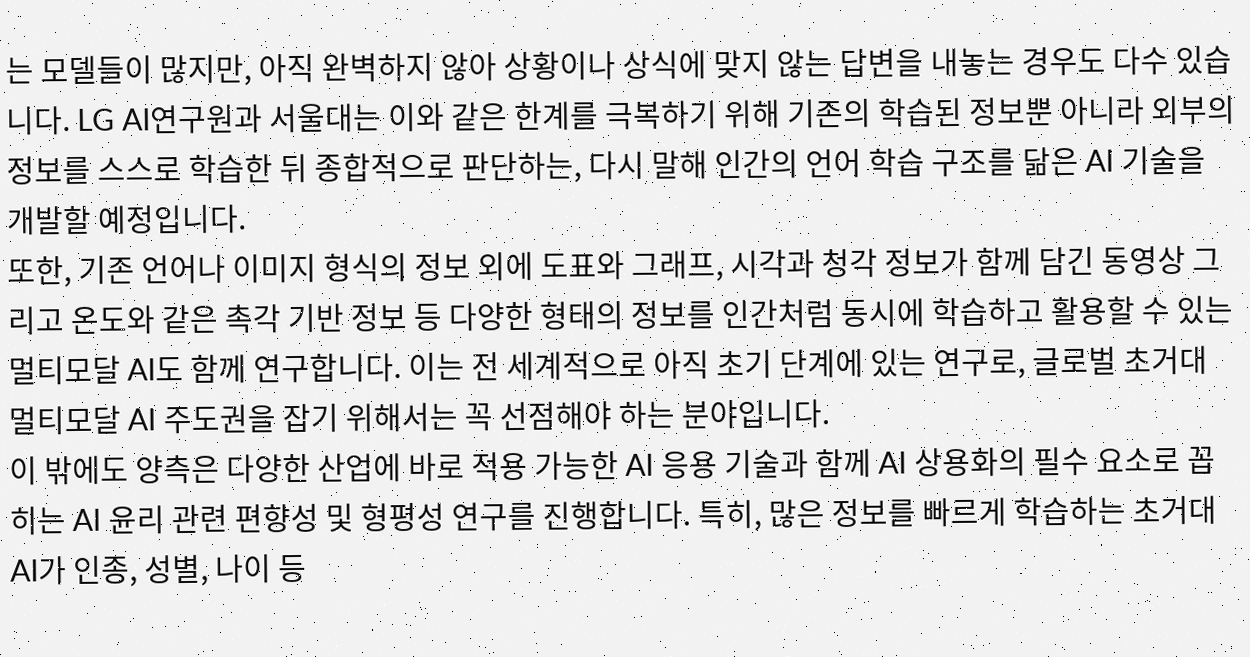는 모델들이 많지만, 아직 완벽하지 않아 상황이나 상식에 맞지 않는 답변을 내놓는 경우도 다수 있습니다. LG AI연구원과 서울대는 이와 같은 한계를 극복하기 위해 기존의 학습된 정보뿐 아니라 외부의 정보를 스스로 학습한 뒤 종합적으로 판단하는, 다시 말해 인간의 언어 학습 구조를 닮은 AI 기술을 개발할 예정입니다.
또한, 기존 언어나 이미지 형식의 정보 외에 도표와 그래프, 시각과 청각 정보가 함께 담긴 동영상 그리고 온도와 같은 촉각 기반 정보 등 다양한 형태의 정보를 인간처럼 동시에 학습하고 활용할 수 있는 멀티모달 AI도 함께 연구합니다. 이는 전 세계적으로 아직 초기 단계에 있는 연구로, 글로벌 초거대 멀티모달 AI 주도권을 잡기 위해서는 꼭 선점해야 하는 분야입니다.
이 밖에도 양측은 다양한 산업에 바로 적용 가능한 AI 응용 기술과 함께 AI 상용화의 필수 요소로 꼽히는 AI 윤리 관련 편향성 및 형평성 연구를 진행합니다. 특히, 많은 정보를 빠르게 학습하는 초거대 AI가 인종, 성별, 나이 등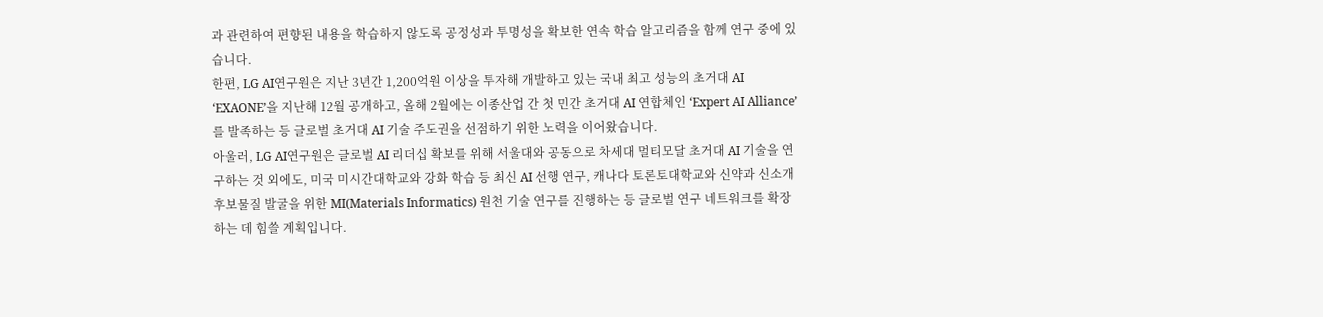과 관련하여 편향된 내용을 학습하지 않도록 공정성과 투명성을 확보한 연속 학습 알고리즘을 함께 연구 중에 있습니다.
한편, LG AI연구원은 지난 3년간 1,200억원 이상을 투자해 개발하고 있는 국내 최고 성능의 초거대 AI ‘EXAONE’을 지난해 12월 공개하고, 올해 2월에는 이종산업 간 첫 민간 초거대 AI 연합체인 ‘Expert AI Alliance’를 발족하는 등 글로벌 초거대 AI 기술 주도권을 선점하기 위한 노력을 이어왔습니다.
아울러, LG AI연구원은 글로벌 AI 리더십 확보를 위해 서울대와 공동으로 차세대 멀티모달 초거대 AI 기술을 연구하는 것 외에도, 미국 미시간대학교와 강화 학습 등 최신 AI 선행 연구, 캐나다 토론토대학교와 신약과 신소개 후보물질 발굴을 위한 MI(Materials Informatics) 원천 기술 연구를 진행하는 등 글로벌 연구 네트워크를 확장하는 데 힘쓸 계획입니다.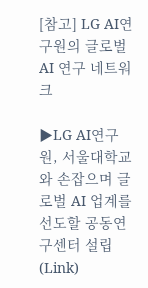[참고] LG AI연구원의 글로벌 AI 연구 네트워크

▶LG AI연구원, 서울대학교와 손잡으며 글로벌 AI 업계를 선도할 공동연구센터 설립(Link)